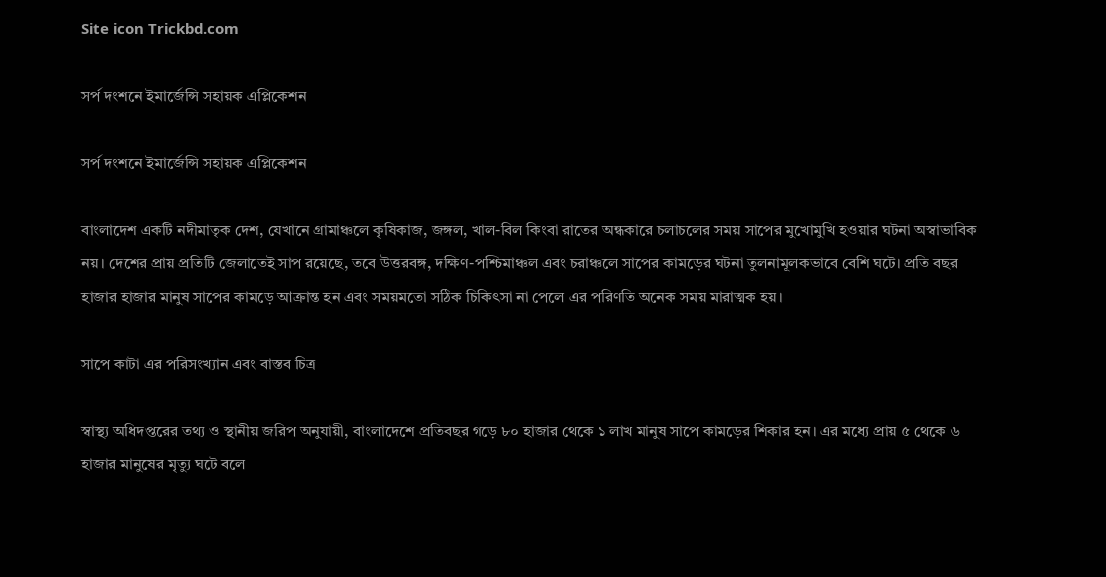Site icon Trickbd.com

সর্প দংশনে ইমার্জেন্সি সহায়ক এপ্লিকেশন

সর্প দংশনে ইমার্জেন্সি সহায়ক এপ্লিকেশন

বাংলাদেশ একটি নদীমাতৃক দেশ, যেখানে গ্রামাঞ্চলে কৃষিকাজ, জঙ্গল, খাল-বিল কিংবা রাতের অন্ধকারে চলাচলের সময় সাপের মুখোমুখি হওয়ার ঘটনা অস্বাভাবিক নয়। দেশের প্রায় প্রতিটি জেলাতেই সাপ রয়েছে, তবে উত্তরবঙ্গ, দক্ষিণ-পশ্চিমাঞ্চল এবং চরাঞ্চলে সাপের কামড়ের ঘটনা তুলনামূলকভাবে বেশি ঘটে। প্রতি বছর হাজার হাজার মানুষ সাপের কামড়ে আক্রান্ত হন এবং সময়মতো সঠিক চিকিৎসা না পেলে এর পরিণতি অনেক সময় মারাত্মক হয়।

সাপে কাটা এর পরিসংখ্যান এবং বাস্তব চিত্র

স্বাস্থ্য অধিদপ্তরের তথ্য ও স্থানীয় জরিপ অনুযায়ী, বাংলাদেশে প্রতিবছর গড়ে ৮০ হাজার থেকে ১ লাখ মানুষ সাপে কামড়ের শিকার হন। এর মধ্যে প্রায় ৫ থেকে ৬ হাজার মানুষের মৃত্যু ঘটে বলে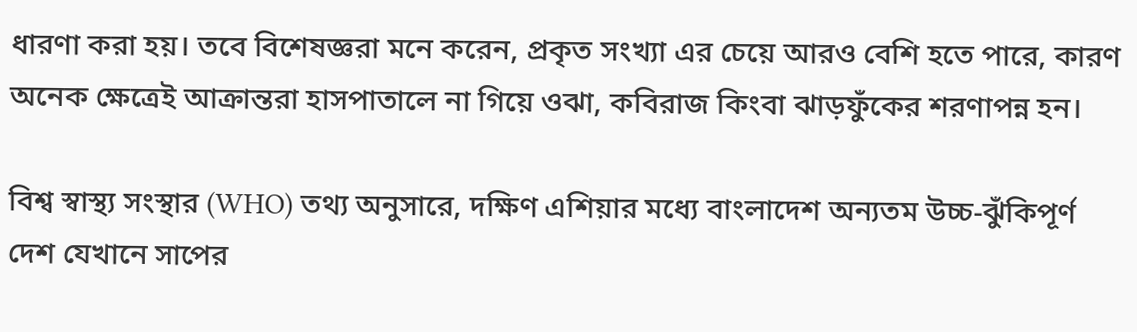ধারণা করা হয়। তবে বিশেষজ্ঞরা মনে করেন, প্রকৃত সংখ্যা এর চেয়ে আরও বেশি হতে পারে, কারণ অনেক ক্ষেত্রেই আক্রান্তরা হাসপাতালে না গিয়ে ওঝা, কবিরাজ কিংবা ঝাড়ফুঁকের শরণাপন্ন হন।

বিশ্ব স্বাস্থ্য সংস্থার (WHO) তথ্য অনুসারে, দক্ষিণ এশিয়ার মধ্যে বাংলাদেশ অন্যতম উচ্চ-ঝুঁকিপূর্ণ দেশ যেখানে সাপের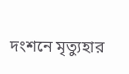দংশনে মৃত্যুহার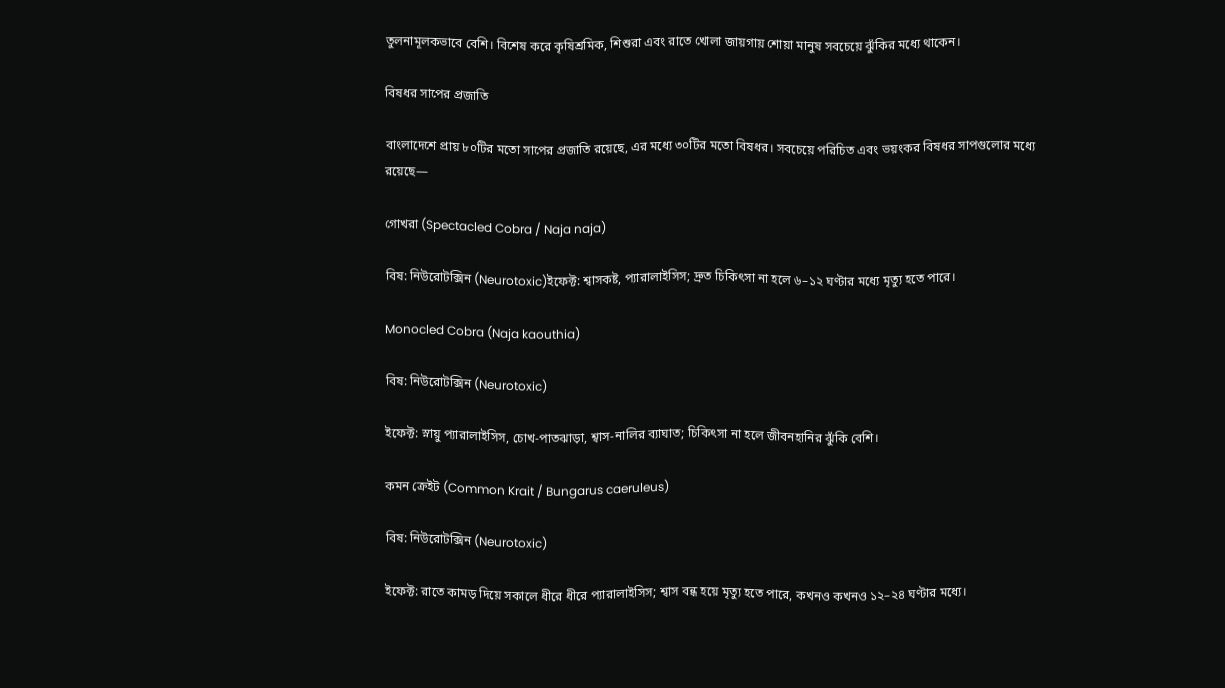তুলনামূলকভাবে বেশি। বিশেষ করে কৃষিশ্রমিক, শিশুরা এবং রাতে খোলা জায়গায় শোয়া মানুষ সবচেয়ে ঝুঁকির মধ্যে থাকেন।

বিষধর সাপের প্রজাতি

বাংলাদেশে প্রায় ৮০টির মতো সাপের প্রজাতি রয়েছে, এর মধ্যে ৩০টির মতো বিষধর। সবচেয়ে পরিচিত এবং ভয়ংকর বিষধর সাপগুলোর মধ্যে রয়েছে—

গোখরা (Spectacled Cobra / Naja naja)

বিষ: নিউরোটক্সিন (Neurotoxic)ইফেক্ট: শ্বাসকষ্ট, প্যারালাইসিস; দ্রুত চিকিৎসা না হলে ৬–১২ ঘণ্টার মধ্যে মৃত্যু হতে পারে।

Monocled Cobra (Naja kaouthia)

বিষ: নিউরোটক্সিন (Neurotoxic)

ইফেক্ট: স্নায়ু প্যারালাইসিস, চোখ-পাতঝাড়া, শ্বাস-নালির ব্যাঘাত; চিকিৎসা না হলে জীবনহানির ঝুঁকি বেশি।

কমন ক্রেইট (Common Krait / Bungarus caeruleus)

বিষ: নিউরোটক্সিন (Neurotoxic)

ইফেক্ট: রাতে কামড় দিয়ে সকালে ধীরে ধীরে প্যারালাইসিস; শ্বাস বন্ধ হয়ে মৃত্যু হতে পারে, কখনও কখনও ১২–২৪ ঘণ্টার মধ্যে।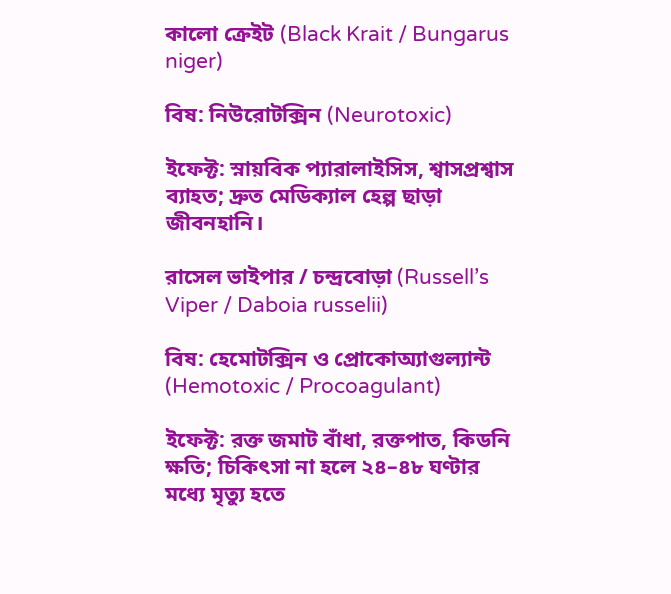কালো ক্রেইট (Black Krait / Bungarus niger)

বিষ: নিউরোটক্সিন (Neurotoxic)

ইফেক্ট: স্নায়বিক প্যারালাইসিস, শ্বাসপ্রশ্বাস ব্যাহত; দ্রুত মেডিক্যাল হেল্প ছাড়া জীবনহানি।

রাসেল ভাইপার / চন্দ্রবোড়া (Russell’s Viper / Daboia russelii)

বিষ: হেমোটক্সিন ও প্রোকোঅ্যাগুল্যান্ট (Hemotoxic / Procoagulant)

ইফেক্ট: রক্ত জমাট বাঁধা, রক্তপাত, কিডনি ক্ষতি; চিকিৎসা না হলে ২৪–৪৮ ঘণ্টার মধ্যে মৃত্যু হতে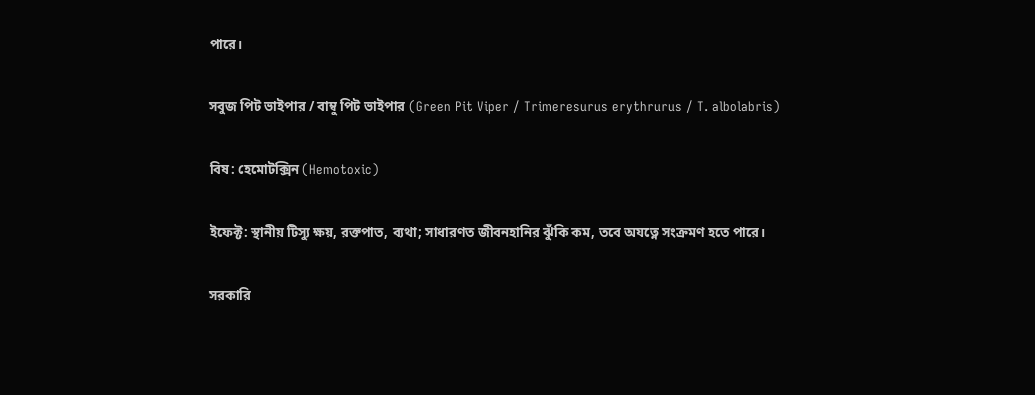পারে।

সবুজ পিট ভাইপার / বাম্বু পিট ভাইপার (Green Pit Viper / Trimeresurus erythrurus / T. albolabris)

বিষ: হেমোটক্সিন (Hemotoxic)

ইফেক্ট: স্থানীয় টিস্যু ক্ষয়, রক্তপাত, ব্যথা; সাধারণত জীবনহানির ঝুঁকি কম, তবে অযত্নে সংক্রমণ হতে পারে।

সরকারি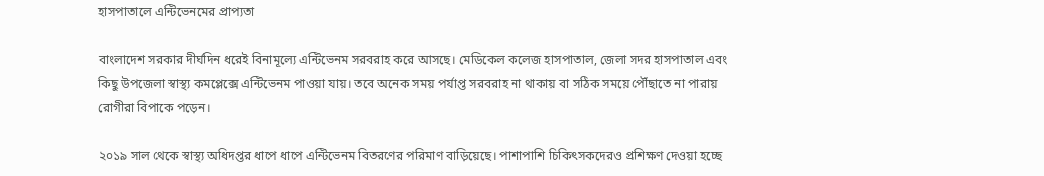হাসপাতালে এন্টিভেনমের প্রাপ্যতা

বাংলাদেশ সরকার দীর্ঘদিন ধরেই বিনামূল্যে এন্টিভেনম সরবরাহ করে আসছে। মেডিকেল কলেজ হাসপাতাল, জেলা সদর হাসপাতাল এবং কিছু উপজেলা স্বাস্থ্য কমপ্লেক্সে এন্টিভেনম পাওয়া যায়। তবে অনেক সময় পর্যাপ্ত সরবরাহ না থাকায় বা সঠিক সময়ে পৌঁছাতে না পারায় রোগীরা বিপাকে পড়েন।

২০১৯ সাল থেকে স্বাস্থ্য অধিদপ্তর ধাপে ধাপে এন্টিভেনম বিতরণের পরিমাণ বাড়িয়েছে। পাশাপাশি চিকিৎসকদেরও প্রশিক্ষণ দেওয়া হচ্ছে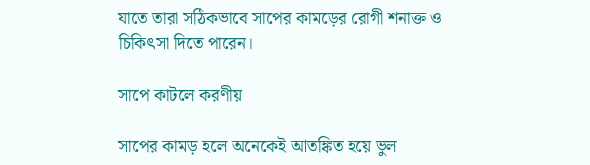যাতে তারা সঠিকভাবে সাপের কামড়ের রোগী শনাক্ত ও চিকিৎসা দিতে পারেন।

সাপে কাটলে করণীয়

সাপের কামড় হলে অনেকেই আতঙ্কিত হয়ে ভুল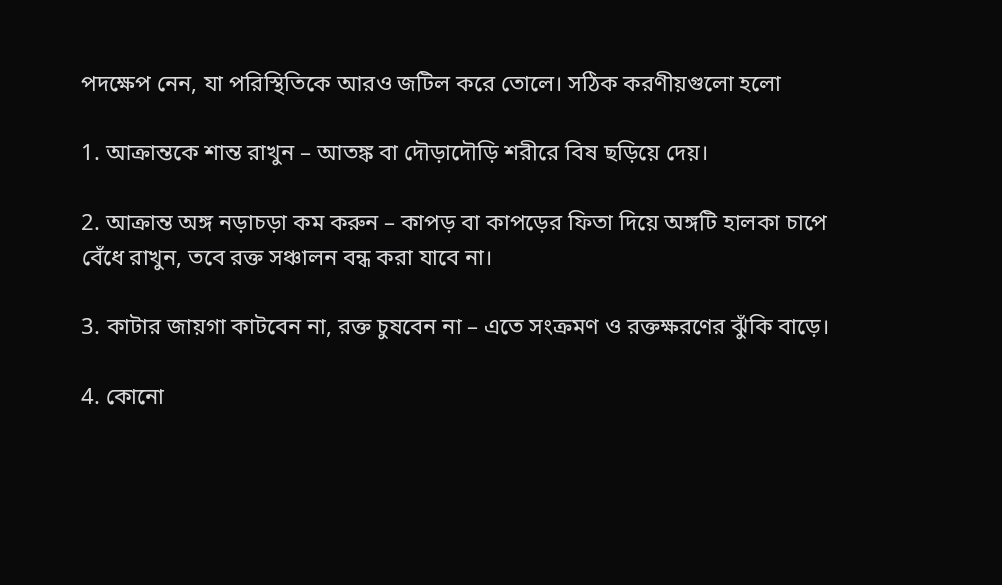পদক্ষেপ নেন, যা পরিস্থিতিকে আরও জটিল করে তোলে। সঠিক করণীয়গুলো হলো

1. আক্রান্তকে শান্ত রাখুন – আতঙ্ক বা দৌড়াদৌড়ি শরীরে বিষ ছড়িয়ে দেয়।

2. আক্রান্ত অঙ্গ নড়াচড়া কম করুন – কাপড় বা কাপড়ের ফিতা দিয়ে অঙ্গটি হালকা চাপে বেঁধে রাখুন, তবে রক্ত সঞ্চালন বন্ধ করা যাবে না।

3. কাটার জায়গা কাটবেন না, রক্ত চুষবেন না – এতে সংক্রমণ ও রক্তক্ষরণের ঝুঁকি বাড়ে।

4. কোনো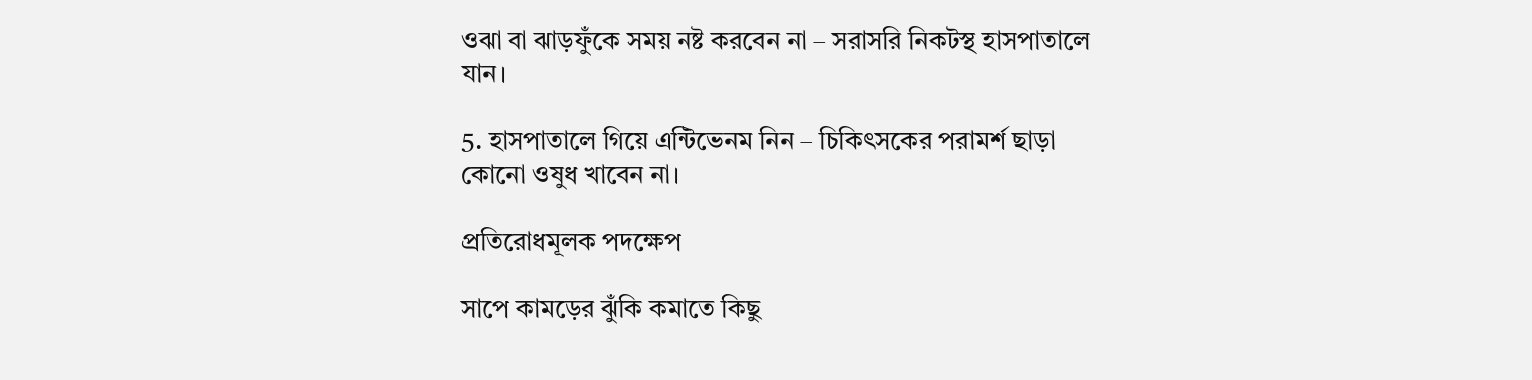ওঝা বা ঝাড়ফুঁকে সময় নষ্ট করবেন না – সরাসরি নিকটস্থ হাসপাতালে যান।

5. হাসপাতালে গিয়ে এন্টিভেনম নিন – চিকিৎসকের পরামর্শ ছাড়া কোনো ওষুধ খাবেন না।

প্রতিরোধমূলক পদক্ষেপ

সাপে কামড়ের ঝুঁকি কমাতে কিছু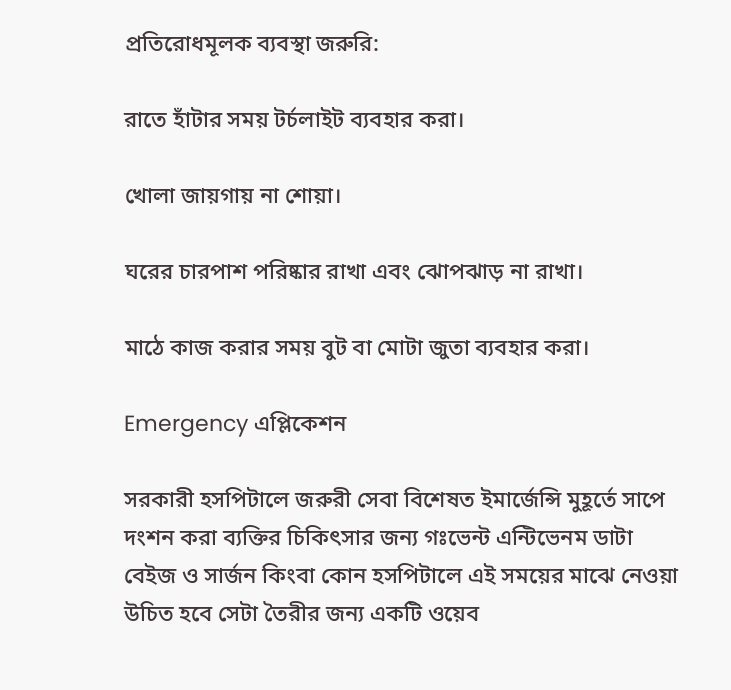প্রতিরোধমূলক ব্যবস্থা জরুরি:

রাতে হাঁটার সময় টর্চলাইট ব্যবহার করা।

খোলা জায়গায় না শোয়া।

ঘরের চারপাশ পরিষ্কার রাখা এবং ঝোপঝাড় না রাখা।

মাঠে কাজ করার সময় বুট বা মোটা জুতা ব্যবহার করা।

Emergency এপ্লিকেশন

সরকারী হসপিটালে জরুরী সেবা বিশেষত ইমার্জেন্সি মুহূর্তে সাপে দংশন করা ব্যক্তির চিকিৎসার জন্য গঃভেন্ট এন্টিভেনম ডাটা বেইজ ও সার্জন কিংবা কোন হসপিটালে এই সময়ের মাঝে নেওয়া উচিত হবে সেটা তৈরীর জন্য একটি ওয়েব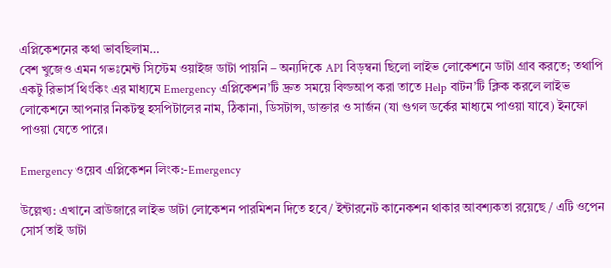এপ্লিকেশনের কথা ভাবছিলাম…
বেশ খুজেও এমন গভঃমেন্ট সিস্টেম ওয়াইজ ডাটা পায়নি – অন্যদিকে API বিড়ম্বনা ছিলো লাইভ লোকেশনে ডাটা গ্রাব করতে; তথাপি একটু রিভার্স থিংকিং এর মাধ্যমে Emergency এপ্লিকেশন’টি দ্রুত সময়ে বিল্ডআপ করা তাতে Help বাটন’টি ক্লিক করলে লাইভ লোকেশনে আপনার নিকটস্থ হসপিটালের নাম, ঠিকানা, ডিসটান্স, ডাক্তার ও সার্জন (যা গুগল ডর্কের মাধ্যমে পাওয়া যাবে) ইনফো পাওয়া যেতে পারে।

Emergency ওয়েব এপ্লিকেশন লিংক:-Emergency

উল্লেখ্য: এখানে ব্রাউজারে লাইভ ডাটা লোকেশন পারমিশন দিতে হবে/ ইন্টারনেট কানেকশন থাকার আবশ্যকতা রয়েছে / এটি ওপেন সোর্স তাই ডাটা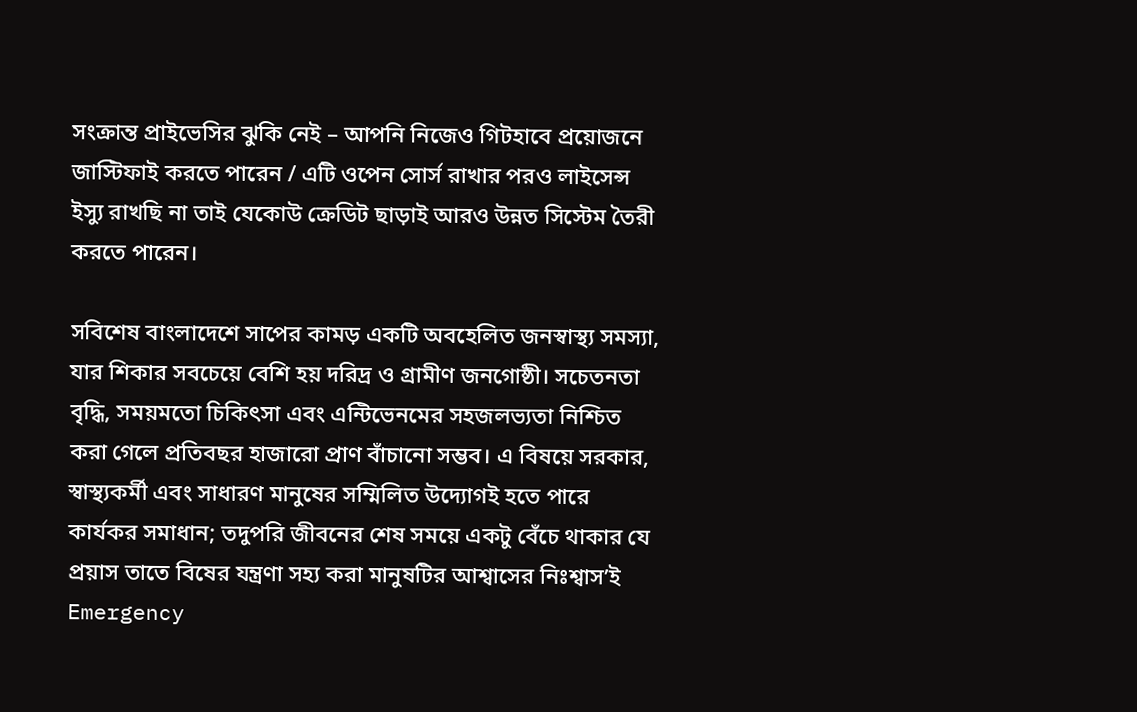সংক্রান্ত প্রাইভেসির ঝুকি নেই – আপনি নিজেও গিটহাবে প্রয়োজনে জাস্টিফাই করতে পারেন / এটি ওপেন সোর্স রাখার পরও লাইসেন্স ইস্যু রাখছি না তাই যেকোউ ক্রেডিট ছাড়াই আরও উন্নত সিস্টেম তৈরী করতে পারেন।

সবিশেষ বাংলাদেশে সাপের কামড় একটি অবহেলিত জনস্বাস্থ্য সমস্যা, যার শিকার সবচেয়ে বেশি হয় দরিদ্র ও গ্রামীণ জনগোষ্ঠী। সচেতনতা বৃদ্ধি, সময়মতো চিকিৎসা এবং এন্টিভেনমের সহজলভ্যতা নিশ্চিত করা গেলে প্রতিবছর হাজারো প্রাণ বাঁচানো সম্ভব। এ বিষয়ে সরকার, স্বাস্থ্যকর্মী এবং সাধারণ মানুষের সম্মিলিত উদ্যোগই হতে পারে কার্যকর সমাধান; তদুপরি জীবনের শেষ সময়ে একটু বেঁচে থাকার যে প্রয়াস তাতে বিষের যন্ত্রণা সহ্য করা মানুষটির আশ্বাসের নিঃশ্বাস’ই Emergency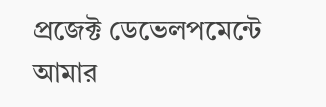প্রজেক্ট ডেভেলপমেন্টে আমার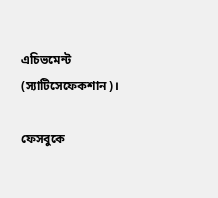এচিভমেন্ট (স্যাটিসেফেকশান)।

ফেসবুকে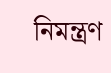নিমন্ত্রণ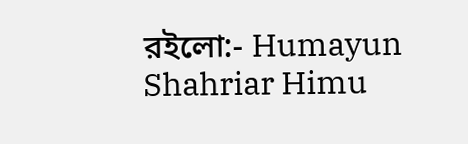রইলো:- Humayun Shahriar Himu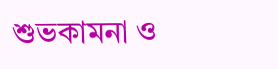শুভকামনা ও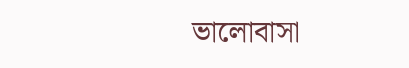ভালোবাসা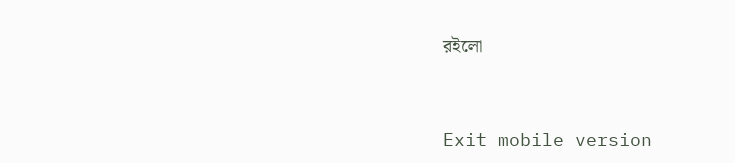রইলো



Exit mobile version